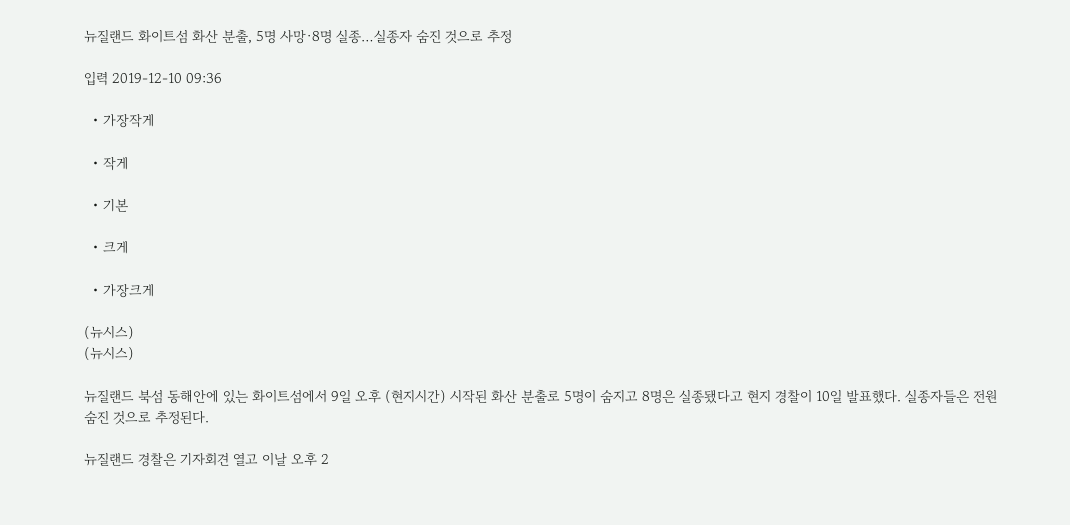뉴질랜드 화이트섬 화산 분출, 5명 사망·8명 실종…실종자 숨진 것으로 추정

입력 2019-12-10 09:36

  • 가장작게

  • 작게

  • 기본

  • 크게

  • 가장크게

(뉴시스)
(뉴시스)

뉴질랜드 북섬 동해안에 있는 화이트섬에서 9일 오후 (현지시간) 시작된 화산 분출로 5명이 숨지고 8명은 실종됐다고 현지 경찰이 10일 발표했다. 실종자들은 전원 숨진 것으로 추정된다.

뉴질랜드 경찰은 기자회견 열고 이날 오후 2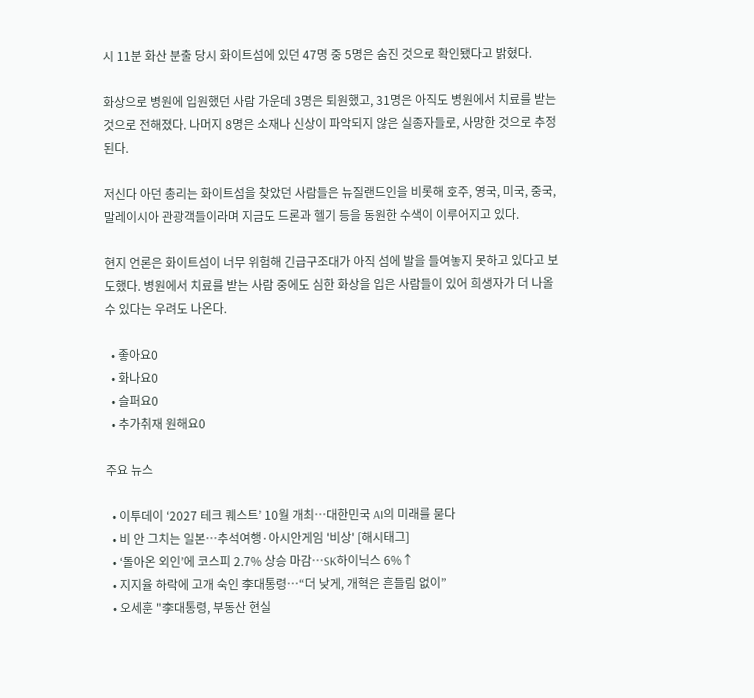시 11분 화산 분출 당시 화이트섬에 있던 47명 중 5명은 숨진 것으로 확인됐다고 밝혔다.

화상으로 병원에 입원했던 사람 가운데 3명은 퇴원했고, 31명은 아직도 병원에서 치료를 받는 것으로 전해졌다. 나머지 8명은 소재나 신상이 파악되지 않은 실종자들로, 사망한 것으로 추정된다.

저신다 아던 총리는 화이트섬을 찾았던 사람들은 뉴질랜드인을 비롯해 호주, 영국, 미국, 중국, 말레이시아 관광객들이라며 지금도 드론과 헬기 등을 동원한 수색이 이루어지고 있다.

현지 언론은 화이트섬이 너무 위험해 긴급구조대가 아직 섬에 발을 들여놓지 못하고 있다고 보도했다. 병원에서 치료를 받는 사람 중에도 심한 화상을 입은 사람들이 있어 희생자가 더 나올 수 있다는 우려도 나온다.

  • 좋아요0
  • 화나요0
  • 슬퍼요0
  • 추가취재 원해요0

주요 뉴스

  • 이투데이 ‘2027 테크 퀘스트’ 10월 개최⋯대한민국 AI의 미래를 묻다
  • 비 안 그치는 일본…추석여행·아시안게임 '비상' [해시태그]
  • ‘돌아온 외인’에 코스피 2.7% 상승 마감⋯SK하이닉스 6%↑
  • 지지율 하락에 고개 숙인 李대통령⋯“더 낮게, 개혁은 흔들림 없이”
  • 오세훈 "李대통령, 부동산 현실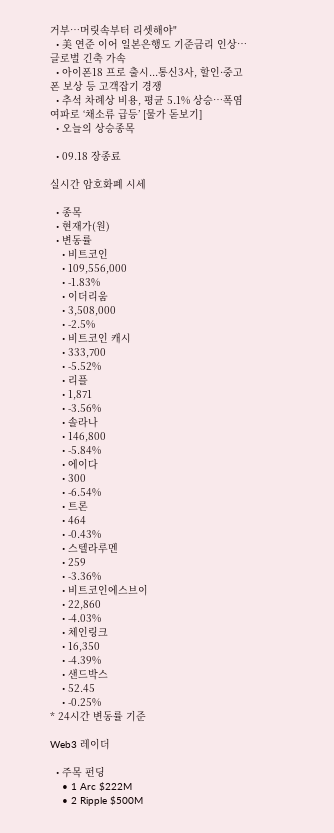거부⋯머릿속부터 리셋해야"
  • 美 연준 이어 일본은행도 기준금리 인상⋯글로벌 긴축 가속
  • 아이폰18 프로 출시...통신3사, 할인·중고폰 보상 등 고객잡기 경쟁
  • 추석 차례상 비용, 평균 5.1% 상승…폭염 여파로 ‘채소류 급등’ [물가 돋보기]
  • 오늘의 상승종목

  • 09.18 장종료

실시간 암호화폐 시세

  • 종목
  • 현재가(원)
  • 변동률
    • 비트코인
    • 109,556,000
    • -1.83%
    • 이더리움
    • 3,508,000
    • -2.5%
    • 비트코인 캐시
    • 333,700
    • -5.52%
    • 리플
    • 1,871
    • -3.56%
    • 솔라나
    • 146,800
    • -5.84%
    • 에이다
    • 300
    • -6.54%
    • 트론
    • 464
    • -0.43%
    • 스텔라루멘
    • 259
    • -3.36%
    • 비트코인에스브이
    • 22,860
    • -4.03%
    • 체인링크
    • 16,350
    • -4.39%
    • 샌드박스
    • 52.45
    • -0.25%
* 24시간 변동률 기준

Web3 레이더

  • 주목 펀딩
    • 1 Arc $222M
    • 2 Ripple $500M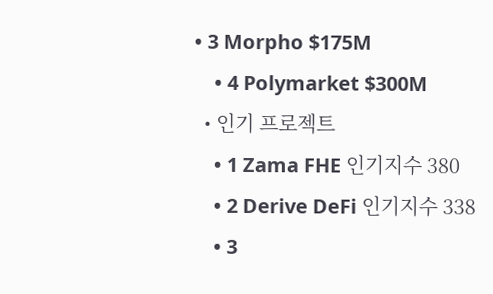• 3 Morpho $175M
    • 4 Polymarket $300M
  • 인기 프로젝트
    • 1 Zama FHE 인기지수 380
    • 2 Derive DeFi 인기지수 338
    • 3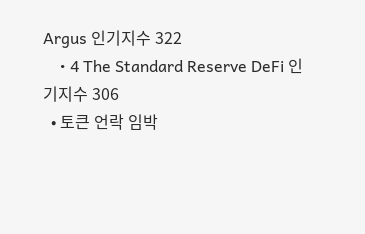Argus 인기지수 322
    • 4 The Standard Reserve DeFi 인기지수 306
  • 토큰 언락 임박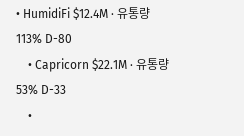• HumidiFi $12.4M · 유통량 113% D-80
    • Capricorn $22.1M · 유통량 53% D-33
    •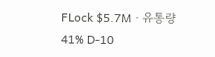FLock $5.7M · 유통량 41% D-10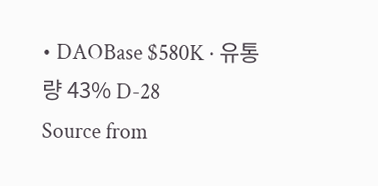• DAOBase $580K · 유통량 43% D-28
Source from